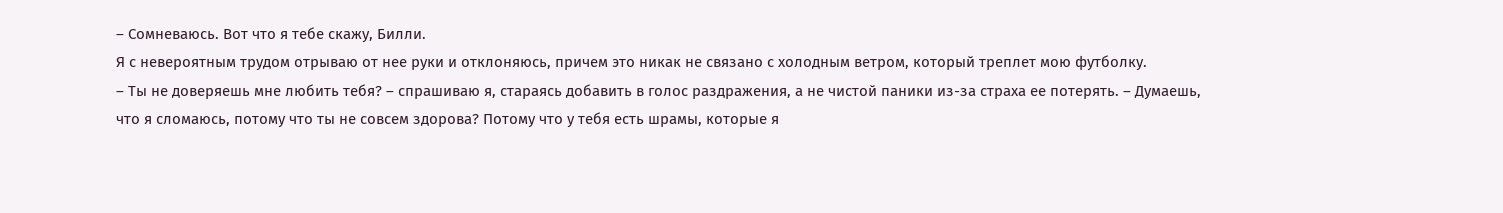– Сомневаюсь. Вот что я тебе скажу, Билли.
Я с невероятным трудом отрываю от нее руки и отклоняюсь, причем это никак не связано с холодным ветром, который треплет мою футболку.
– Ты не доверяешь мне любить тебя? – спрашиваю я, стараясь добавить в голос раздражения, а не чистой паники из-за страха ее потерять. – Думаешь, что я сломаюсь, потому что ты не совсем здорова? Потому что у тебя есть шрамы, которые я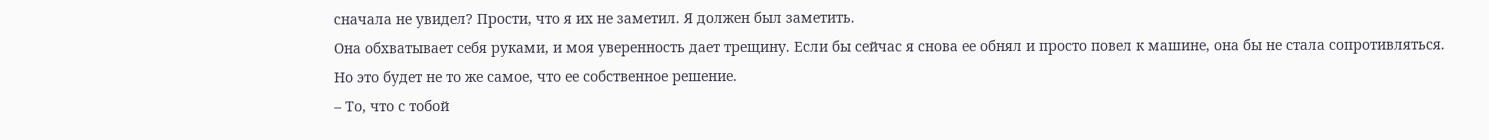сначала не увидел? Прости, что я их не заметил. Я должен был заметить.
Она обхватывает себя руками, и моя уверенность дает трещину. Если бы сейчас я снова ее обнял и просто повел к машине, она бы не стала сопротивляться.
Но это будет не то же самое, что ее собственное решение.
– То, что с тобой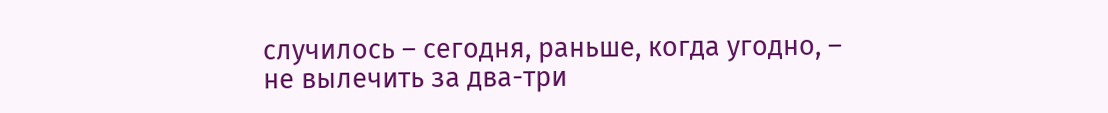случилось – сегодня, раньше, когда угодно, – не вылечить за два-три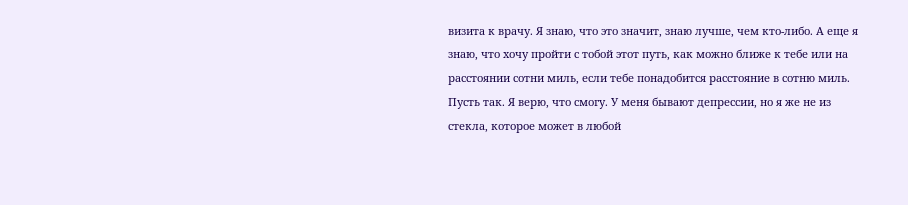визита к врачу. Я знаю, что это значит, знаю лучше, чем кто-либо. А еще я знаю, что хочу пройти с тобой этот путь, как можно ближе к тебе или на расстоянии сотни миль, если тебе понадобится расстояние в сотню миль. Пусть так. Я верю, что смогу. У меня бывают депрессии, но я же не из стекла, которое может в любой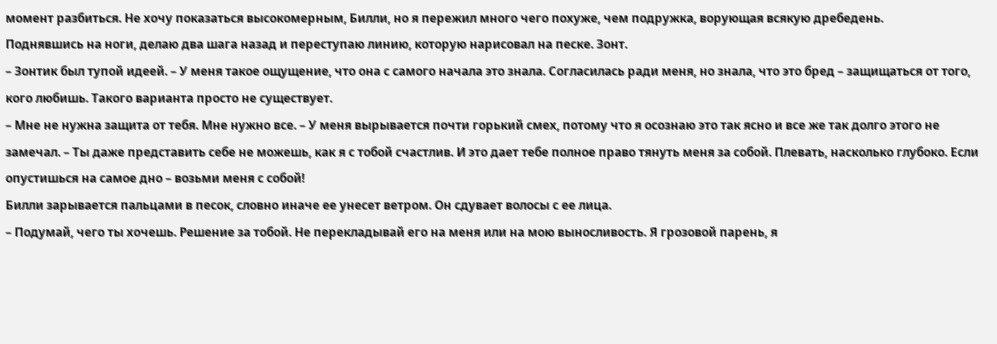момент разбиться. Не хочу показаться высокомерным, Билли, но я пережил много чего похуже, чем подружка, ворующая всякую дребедень.
Поднявшись на ноги, делаю два шага назад и переступаю линию, которую нарисовал на песке. Зонт.
– Зонтик был тупой идеей. – У меня такое ощущение, что она с самого начала это знала. Согласилась ради меня, но знала, что это бред – защищаться от того, кого любишь. Такого варианта просто не существует.
– Мне не нужна защита от тебя. Мне нужно все. – У меня вырывается почти горький смех, потому что я осознаю это так ясно и все же так долго этого не замечал. – Ты даже представить себе не можешь, как я с тобой счастлив. И это дает тебе полное право тянуть меня за собой. Плевать, насколько глубоко. Если опустишься на самое дно – возьми меня с собой!
Билли зарывается пальцами в песок, словно иначе ее унесет ветром. Он сдувает волосы с ее лица.
– Подумай, чего ты хочешь. Решение за тобой. Не перекладывай его на меня или на мою выносливость. Я грозовой парень, я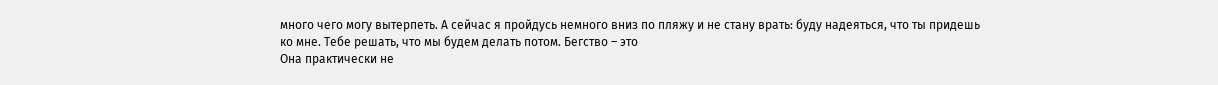много чего могу вытерпеть. А сейчас я пройдусь немного вниз по пляжу и не стану врать: буду надеяться, что ты придешь ко мне. Тебе решать, что мы будем делать потом. Бегство – это
Она практически не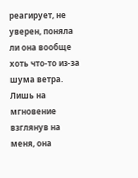реагирует, не уверен, поняла ли она вообще хоть что-то из-за шума ветра. Лишь на мгновение взглянув на меня, она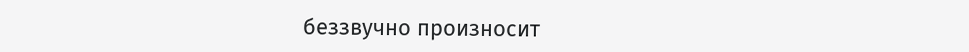беззвучно произносит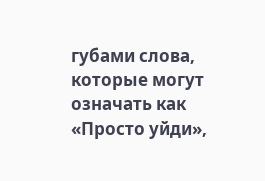губами слова, которые могут означать как «Просто уйди»,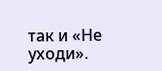так и «Не уходи».